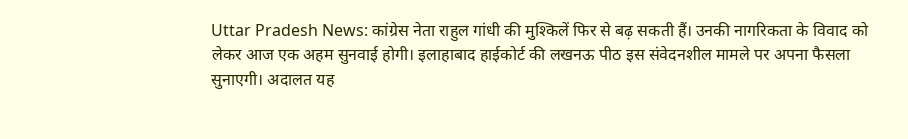Uttar Pradesh News: कांग्रेस नेता राहुल गांधी की मुश्किलें फिर से बढ़ सकती हैं। उनकी नागरिकता के विवाद को लेकर आज एक अहम सुनवाई होगी। इलाहाबाद हाईकोर्ट की लखनऊ पीठ इस संवेदनशील मामले पर अपना फैसला सुनाएगी। अदालत यह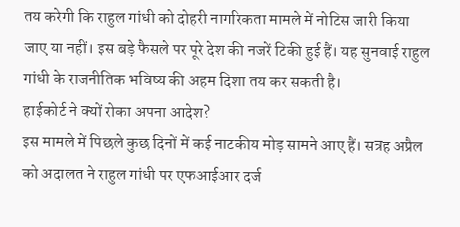तय करेगी कि राहुल गांधी को दोहरी नागरिकता मामले में नोटिस जारी किया जाए या नहीं। इस बड़े फैसले पर पूरे देश की नजरें टिकी हुई हैं। यह सुनवाई राहुल गांधी के राजनीतिक भविष्य की अहम दिशा तय कर सकती है।
हाईकोर्ट ने क्यों रोका अपना आदेश?
इस मामले में पिछले कुछ दिनों में कई नाटकीय मोड़ सामने आए हैं। सत्रह अप्रैल को अदालत ने राहुल गांधी पर एफआईआर दर्ज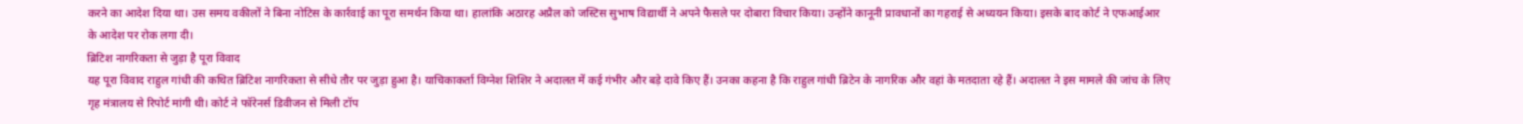करने का आदेश दिया था। उस समय वकीलों ने बिना नोटिस के कार्रवाई का पूरा समर्थन किया था। हालांकि अठारह अप्रैल को जस्टिस सुभाष विद्यार्थी ने अपने फैसले पर दोबारा विचार किया। उन्होंने कानूनी प्रावधानों का गहराई से अध्ययन किया। इसके बाद कोर्ट ने एफआईआर के आदेश पर रोक लगा दी।
ब्रिटिश नागरिकता से जुड़ा है पूरा विवाद
यह पूरा विवाद राहुल गांधी की कथित ब्रिटिश नागरिकता से सीधे तौर पर जुड़ा हुआ है। याचिकाकर्ता विग्नेश शिशिर ने अदालत में कई गंभीर और बड़े दावे किए हैं। उनका कहना है कि राहुल गांधी ब्रिटेन के नागरिक और वहां के मतदाता रहे हैं। अदालत ने इस मामले की जांच के लिए गृह मंत्रालय से रिपोर्ट मांगी थी। कोर्ट ने फॉरेनर्स डिवीजन से मिली टॉप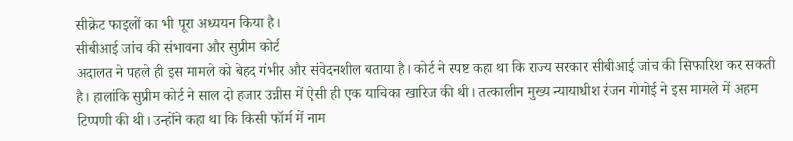सीक्रेट फाइलों का भी पूरा अध्ययन किया है।
सीबीआई जांच की संभावना और सुप्रीम कोर्ट
अदालत ने पहले ही इस मामले को बेहद गंभीर और संवेदनशील बताया है। कोर्ट ने स्पष्ट कहा था कि राज्य सरकार सीबीआई जांच की सिफारिश कर सकती है। हालांकि सुप्रीम कोर्ट ने साल दो हजार उन्नीस में ऐसी ही एक याचिका खारिज की थी। तत्कालीन मुख्य न्यायाधीश रंजन गोगोई ने इस मामले में अहम टिप्पणी की थी। उन्होंने कहा था कि किसी फॉर्म में नाम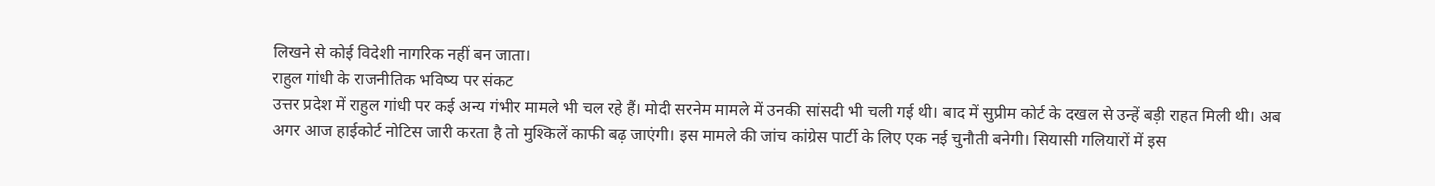लिखने से कोई विदेशी नागरिक नहीं बन जाता।
राहुल गांधी के राजनीतिक भविष्य पर संकट
उत्तर प्रदेश में राहुल गांधी पर कई अन्य गंभीर मामले भी चल रहे हैं। मोदी सरनेम मामले में उनकी सांसदी भी चली गई थी। बाद में सुप्रीम कोर्ट के दखल से उन्हें बड़ी राहत मिली थी। अब अगर आज हाईकोर्ट नोटिस जारी करता है तो मुश्किलें काफी बढ़ जाएंगी। इस मामले की जांच कांग्रेस पार्टी के लिए एक नई चुनौती बनेगी। सियासी गलियारों में इस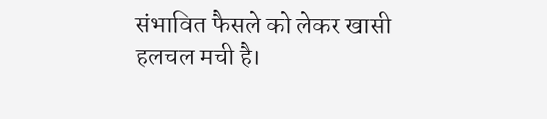संभावित फैसले को लेकर खासी हलचल मची है।